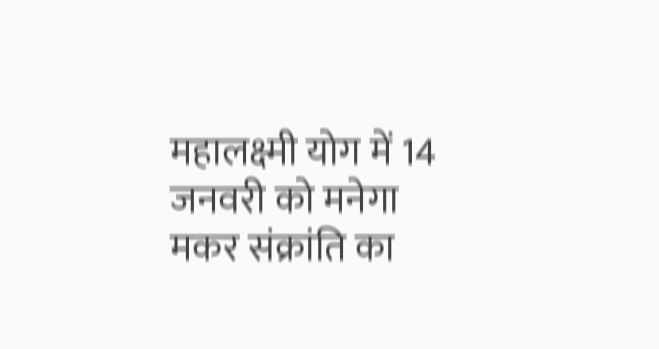महालक्ष्मी योग में 14 जनवरी को मनेगा मकर संक्रांति का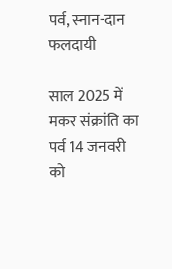पर्व, स्नान-दान फलदायी

साल 2025 में मकर संक्रांति का पर्व 14 जनवरी को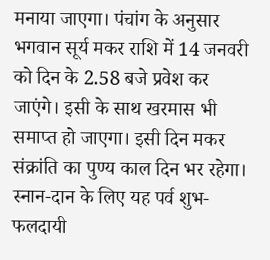मनाया जाएगा। पंचांग के अनुसार भगवान सूर्य मकर राशि में 14 जनवरी को दिन के 2.58 बजे प्रवेश कर जाएंगे। इसी के साथ खरमास भी समाप्त हो जाएगा। इसी दिन मकर संक्रांति का पुण्य काल दिन भर रहेगा। स्नान-दान के लिए यह पर्व शुभ-फलदायी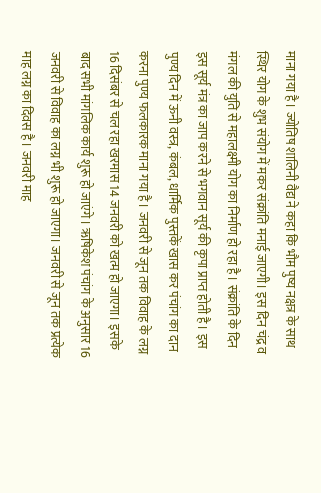माना गया है। ज्योतिष शालिनी वैद्य ने कहा कि भौम पुष्य नक्षत्र के साथ स्थिर योग के शुभ संयोग में मकर संक्रांति मनाई जाएगी। इस दिन चंद्र व मंगल की युति से महालक्ष्मी योग का निर्माण हो रहा है। संक्रांति के दिन इस सूर्य मंत्र का जाप करने से भगवान सूर्य की कृपा प्राप्त होती है। इस पुण्य दिन में ऊनी वस्त्र, कंबल, धार्मिक पुस्तकें खास कर पंचांग का दान करना पुण्य फलकारक माना गया है। जनवरी से जून तक विवाह के लग्न 16 दिसंबर से चल रहा खरमास 14 जनवरी को खत्म हो जाएगा। इसके बाद सभी मांगलिक कार्य शुरू हो जाएंगे। ऋषिकेश पंचांग के अनुसार 16 जनवरी से विवाह का लग्न भी शुरू हो जाएगा। जनवरी से जून तक प्रत्येक माह लग्न का दिवस है। जनवरी माह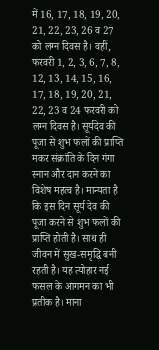में 16, 17, 18, 19, 20, 21, 22, 23, 26 व 27 को लग्न दिवस है। वहीं, फरवरी 1, 2, 3, 6, 7, 8, 12, 13, 14, 15, 16, 17, 18, 19, 20, 21, 22, 23 व 24 फरवरी को लग्न दिवस है। सूर्यदेव की पूजा से शुभ फलों की प्राप्ति
मकर संक्रांति के दिन गंगा स्नान और दान करने का विशेष महत्व है। मान्यता है कि इस दिन सूर्य देव की पूजा करने से शुभ फलों की प्राप्ति होती है। साथ ही जीवन में सुख-समृद्धि बनी रहती है। यह त्योहार नई फसल के आगमन का भी प्रतीक है। माना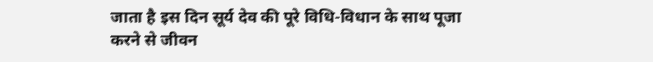जाता है इस दिन सूर्य देव की पूरे विधि-विधान के साथ पूजा करने से जीवन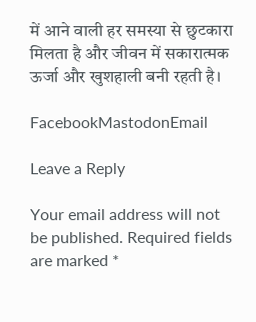में आने वाली हर समस्या से छुटकारा मिलता है और जीवन में सकारात्मक ऊर्जा और खुशहाली बनी रहती है।

FacebookMastodonEmail

Leave a Reply

Your email address will not be published. Required fields are marked *